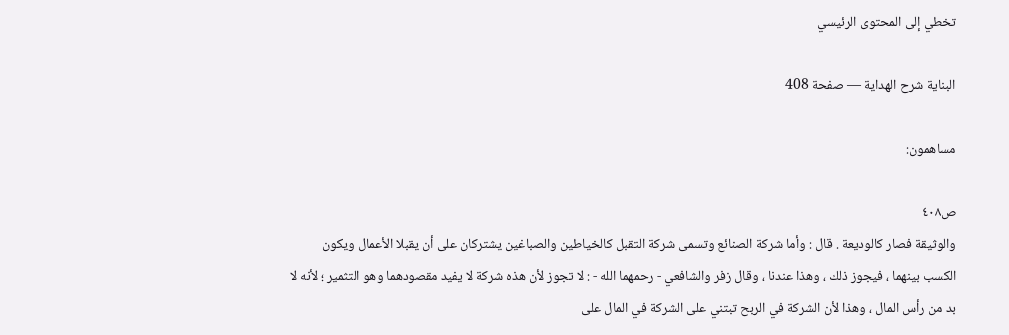تخطي إلى المحتوى الرئيسي

البناية شرح الهداية — صفحة 408

مساهمون:

ص٤٠٨
والوثيقة فصار كالوديعة . قال : وأما شركة الصنائع وتسمى شركة التقبل كالخياطين والصباغين يشتركان على أن يقبلا الأعمال ويكون الكسب بينهما ، فيجوز ذلك ، وهذا عندنا ، وقال زفر والشافعي - رحمهما الله - : لا تجوز لأن هذه شركة لا يفيد مقصودهما وهو التثمير ؛ لأنه لا بد من رأس المال ، وهذا لأن الشركة في الربح تبتني على الشركة في المال على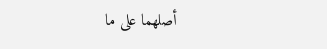أصلهما على ما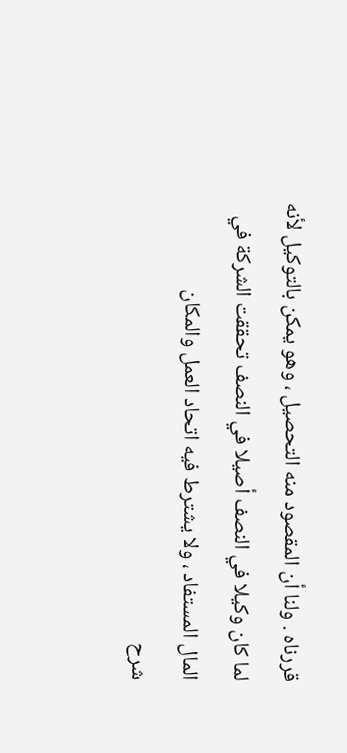قررناه . ولنا أن المقصود منه التحصيل ، وهو يمكن بالتوكيل لأنه لما كان وكيلا في النصف أصيلا في النصف تحققت الشركة في المال المستفاد ، ولا يشترط فيه اتحاد العمل والمكان
شرح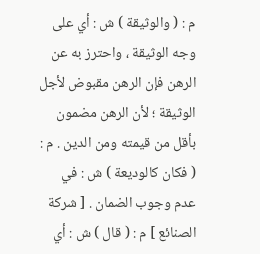م : ( والوثيقة ) ش : أي على وجه الوثيقة ، واحترز به عن الرهن فإن الرهن مقبوض لأجل الوثيقة ؛ لأن الرهن مضمون بأقل من قيمته ومن الدين . م : ( فكان كالوديعة ) ش : في عدم وجوب الضمان . [ شركة الصنائع ] م : ( قال ) ش : أي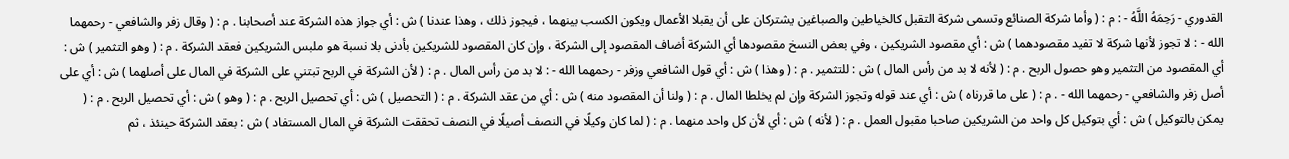القدوري - رَحِمَهُ اللَّهُ - : م : ( وأما شركة الصنائع وتسمى شركة التقبل كالخياطين والصباغين يشتركان على أن يقبلا الأعمال ويكون الكسب بينهما ، فيجوز ذلك ، وهذا عندنا ) ش : أي جواز هذه الشركة عند أصحابنا . م : ( وقال زفر والشافعي - رحمهما الله - : لا تجوز لأنها شركة لا تفيد مقصودهما ) ش : أي مقصود الشريكين ، وفي بعض النسخ مقصودها أي الشركة أضاف المقصود إلى الشركة ، وإن كان المقصود للشريكين بأدنى بلا نسبة هو ملبس الشريكين فعقد الشركة . م : ( وهو التثمير ) ش : أي المقصود من التثمير وهو حصول الربح . م : ( لأنه لا بد من رأس المال ) ش : للتثمير . م : ( وهذا ) ش : أي قول الشافعي وزفر - رحمهما الله - : لا بد من رأس المال . م : ( لأن الشركة في الربح تبتني على الشركة في المال على أصلهما ) ش : أي على أصل زفر والشافعي - رحمهما الله - . م : ( على ما قررناه ) ش : أي عند قوله وتجوز الشركة وإن لم يخلطا المال . م : ( ولنا أن المقصود منه ) ش : أي من عقد الشركة . م : ( التحصيل ) ش : أي تحصيل الربح . م : ( وهو ) ش : أي تحصيل الربح . م : ( يمكن بالتوكيل ) ش : أي بتوكيل كل واحد من الشريكين صاحبا مقبول العمل . م : ( لأنه ) ش : أي لأن كل واحد منهما . م : ( لما كان وكيلًا في النصف أصيلًا في النصف تحققت الشركة في المال المستفاد ) ش : بعقد الشركة حينئذ ، ثم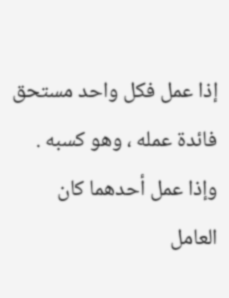إذا عمل فكل واحد مستحق فائدة عمله ، وهو كسبه . وإذا عمل أحدهما كان العامل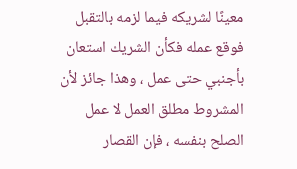معينًا لشريكه فيما لزمه بالتقبل فوقع عمله فكأن الشريك استعان بأجنبي حتى عمل ، وهذا جائز لأن المشروط مطلق العمل لا عمل الصلح بنفسه ، فإن القصار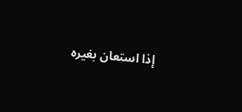إذا استعان بغيره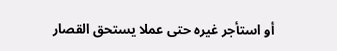أو استأجر غيره حتى عملا يستحق القصار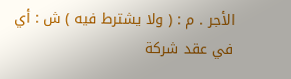الأجر . م : ( ولا يشترط فيه ) ش : أي في عقد شركة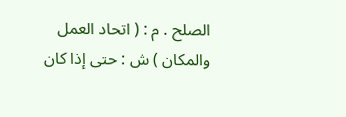الصلح . م : ( اتحاد العمل والمكان ) ش : حتى إذا كان